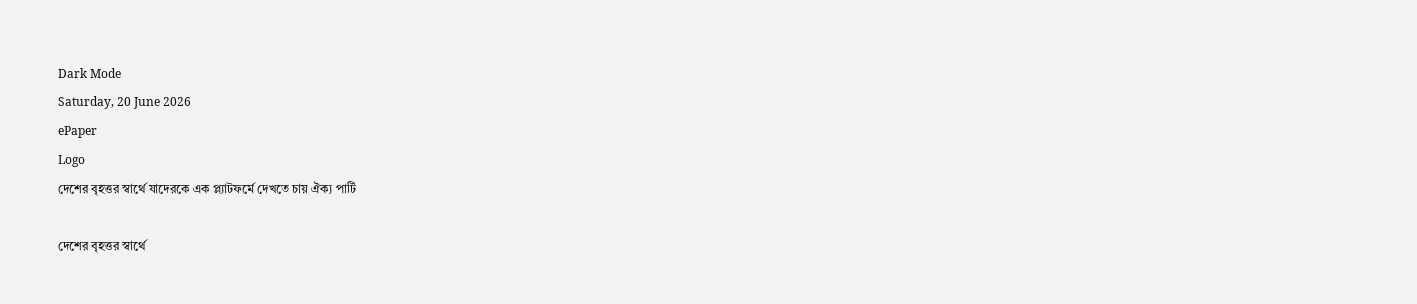Dark Mode
Saturday, 20 June 2026
ePaper
Logo
দেশের বৃহত্তর স্বার্থে যাদেরকে এক প্ল্যাটফর্মে দেখতে চায় ঐক্য পার্টি

দেশের বৃহত্তর স্বার্থে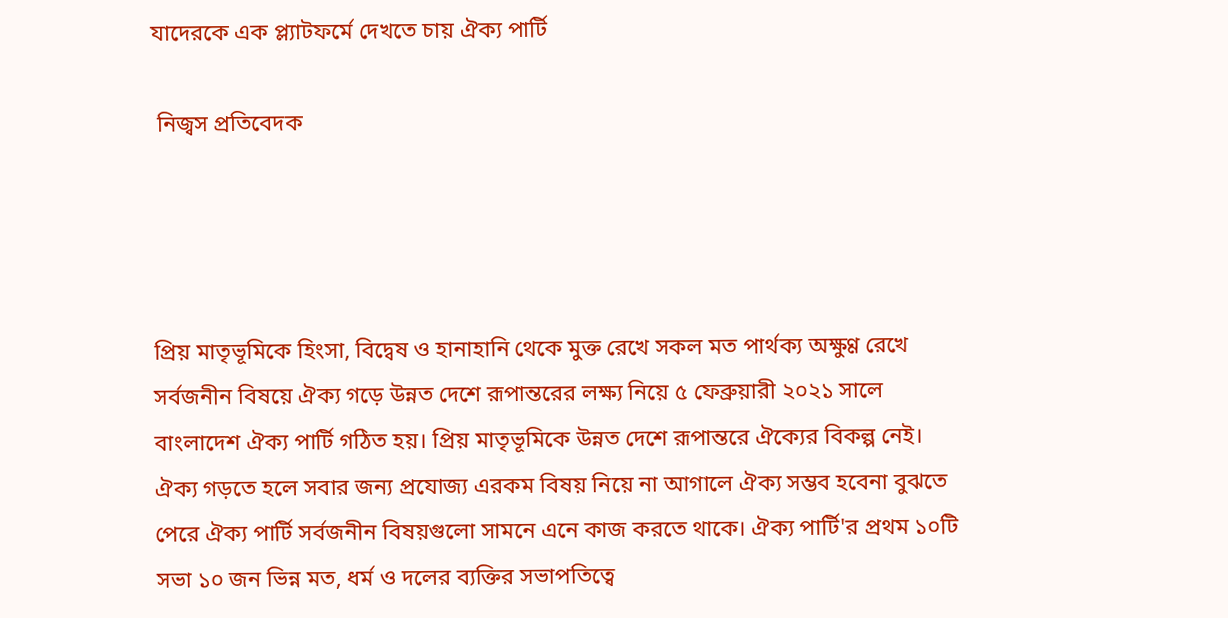যাদেরকে এক প্ল্যাটফর্মে দেখতে চায় ঐক্য পার্টি

 নিজ্বস প্রতিবেদক




প্রিয় মাতৃভূমিকে হিংসা, বিদ্বেষ ও হানাহানি থেকে মুক্ত রেখে সকল মত পার্থক্য অক্ষুণ্ণ রেখে সর্বজনীন বিষয়ে ঐক্য গড়ে উন্নত দেশে রূপান্তরের লক্ষ্য নিয়ে ৫ ফেব্রুয়ারী ২০২১ সালে বাংলাদেশ ঐক্য পার্টি গঠিত হয়। প্রিয় মাতৃভূমিকে উন্নত দেশে রূপান্তরে ঐক্যের বিকল্প নেই। ঐক্য গড়তে হলে সবার জন্য প্রযোজ্য এরকম বিষয় নিয়ে না আগালে ঐক্য সম্ভব হবেনা বুঝতে পেরে ঐক্য পার্টি সর্বজনীন বিষয়গুলো সামনে এনে কাজ করতে থাকে। ঐক্য পার্টি'র প্রথম ১০টি সভা ১০ জন ভিন্ন মত, ধর্ম ও দলের ব্যক্তির সভাপতিত্বে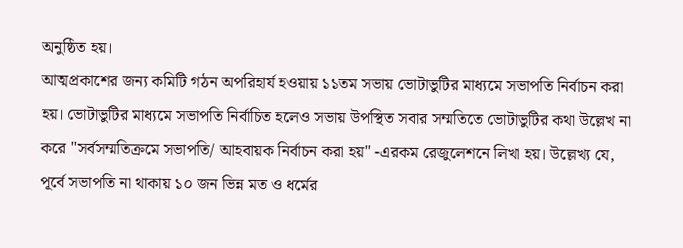অনুষ্ঠিত হয়।
আত্মপ্রকাশের জন্য কমিটি গঠন অপরিহার্য হওয়ায় ১১তম সভায় ভোটাভুটির মাধ্যমে সভাপতি নির্বাচন করা হয়। ভোটাভুটির মাধ্যমে সভাপতি নির্বাচিত হলেও সভায় উপস্থিত সবার সম্মতিতে ভোটাভুটির কথা উল্লেখ না করে "সর্বসম্মতিক্রমে সভাপতি/ আহবায়ক নির্বাচন করা হয়" -এরকম রেজুলেশনে লিখা হয়। উল্লেখ্য যে, পূর্বে সভাপতি না থাকায় ১০ জন ভিন্ন মত ও ধর্মের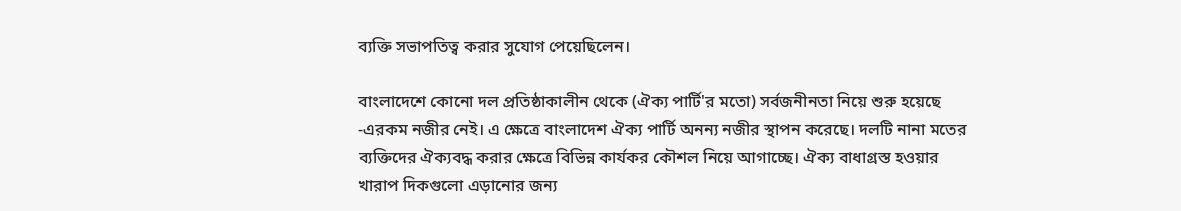ব্যক্তি সভাপতিত্ব করার সুযোগ পেয়েছিলেন।

বাংলাদেশে কোনো দল প্রতিষ্ঠাকালীন থেকে (ঐক্য পার্টি'র মতো) সর্বজনীনতা নিয়ে শুরু হয়েছে -এরকম নজীর নেই। এ ক্ষেত্রে বাংলাদেশ ঐক্য পার্টি অনন্য নজীর স্থাপন করেছে। দলটি নানা মতের ব্যক্তিদের ঐক্যবদ্ধ করার ক্ষেত্রে বিভিন্ন কার্যকর কৌশল নিয়ে আগাচ্ছে। ঐক্য বাধাগ্রস্ত হওয়ার খারাপ দিকগুলো এড়ানোর জন্য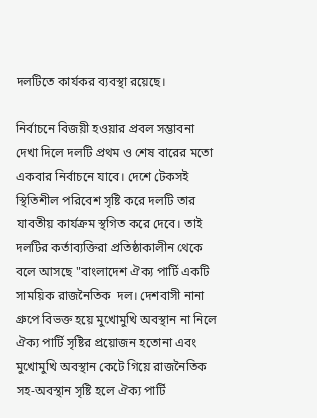দলটিতে কার্যকর ব্যবস্থা রয়েছে।

নির্বাচনে বিজয়ী হওয়ার প্রবল সম্ভাবনা দেখা দিলে দলটি প্রথম ও শেষ বারের মতো একবার নির্বাচনে যাবে। দেশে টেকসই স্থিতিশীল পরিবেশ সৃষ্টি করে দলটি তার যাবতীয় কার্যক্রম স্থগিত করে দেবে। তাই দলটির কর্তাব্যক্তিরা প্রতিষ্ঠাকালীন থেকে বলে আসছে "বাংলাদেশ ঐক্য পার্টি একটি সাময়িক রাজনৈতিক  দল। দেশবাসী নানা গ্রুপে বিভক্ত হয়ে মুখোমুখি অবস্থান না নিলে ঐক্য পার্টি সৃষ্টির প্রয়োজন হতোনা এবং মুখোমুখি অবস্থান কেটে গিয়ে রাজনৈতিক সহ-অবস্থান সৃষ্টি হলে ঐক্য পার্টি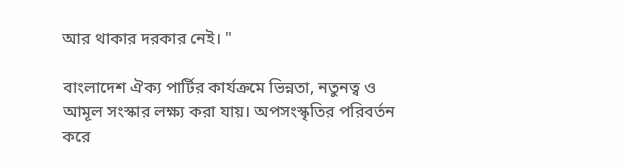আর থাকার দরকার নেই। "

বাংলাদেশ ঐক্য পার্টির কার্যক্রমে ভিন্নতা, নতুনত্ব ও আমূল সংস্কার লক্ষ্য করা যায়। অপসংস্কৃতির পরিবর্তন করে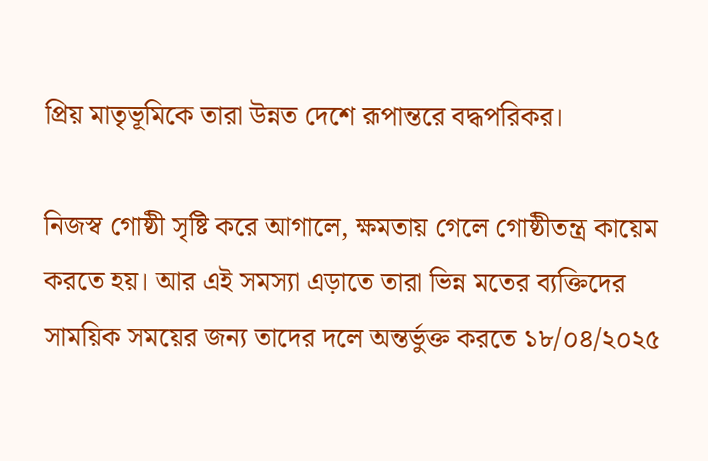প্রিয় মাতৃভূমিকে তারা উন্নত দেশে রূপান্তরে বদ্ধপরিকর।

নিজস্ব গোষ্ঠী সৃষ্টি করে আগালে, ক্ষমতায় গেলে গোষ্ঠীতন্ত্র কায়েম করতে হয়। আর এই সমস্যা এড়াতে তারা ভিন্ন মতের ব্যক্তিদের সাময়িক সময়ের জন্য তাদের দলে অন্তর্ভুক্ত করতে ১৮/০৪/২০২৫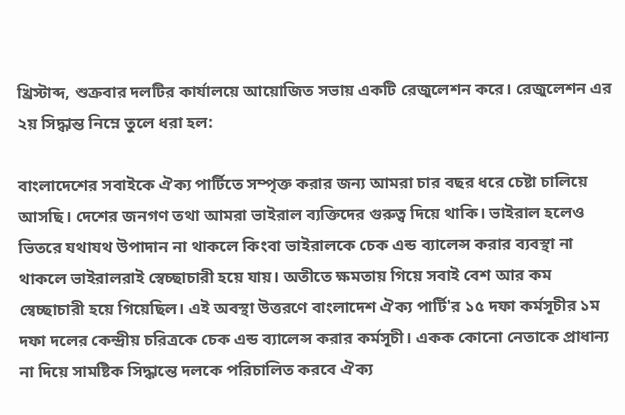খ্রিস্টাব্দ, শুক্রবার দলটির কার্যালয়ে আয়োজিত সভায় একটি রেজুলেশন করে। রেজুলেশন এর ২য় সিদ্ধান্ত নিম্নে তুলে ধরা হল:

বাংলাদেশের সবাইকে ঐক্য পার্টিতে সম্পৃক্ত করার জন্য আমরা চার বছর ধরে চেষ্টা চালিয়ে আসছি। দেশের জনগণ তথা আমরা ভাইরাল ব্যক্তিদের গুরুত্ব দিয়ে থাকি। ভাইরাল হলেও ভিতরে যথাযথ উপাদান না থাকলে কিংবা ভাইরালকে চেক এন্ড ব্যালেন্স করার ব্যবস্থা না থাকলে ভাইরালরাই স্বেচ্ছাচারী হয়ে যায়। অতীতে ক্ষমতায় গিয়ে সবাই বেশ আর কম স্বেচ্ছাচারী হয়ে গিয়েছিল। এই অবস্থা উত্তরণে বাংলাদেশ ঐক্য পার্টি'র ১৫ দফা কর্মসূচীর ১ম দফা দলের কেন্দ্রীয় চরিত্রকে চেক এন্ড ব্যালেন্স করার কর্মসূচী। একক কোনো নেতাকে প্রাধান্য না দিয়ে সামষ্টিক সিদ্ধান্তে দলকে পরিচালিত করবে ঐক্য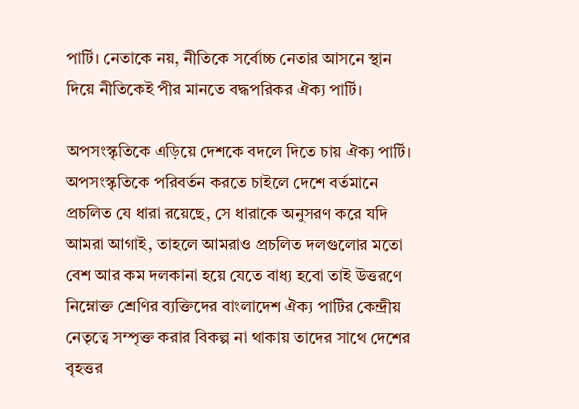পার্টি। নেতাকে নয়, নীতিকে সর্বোচ্চ নেতার আসনে স্থান দিয়ে নীতিকেই পীর মানতে বদ্ধপরিকর ঐক্য পার্টি।

অপসংস্কৃতিকে এড়িয়ে দেশকে বদলে দিতে চায় ঐক্য পার্টি।  অপসংস্কৃতিকে পরিবর্তন করতে চাইলে দেশে বর্তমানে প্রচলিত যে ধারা রয়েছে, সে ধারাকে অনুসরণ করে যদি আমরা আগাই, তাহলে আমরাও প্রচলিত দলগুলোর মতো বেশ আর কম দলকানা হয়ে যেতে বাধ্য হবো তাই উত্তরণে নিম্নোক্ত শ্রেণির ব্যক্তিদের বাংলাদেশ ঐক্য পার্টির কেন্দ্রীয় নেতৃত্বে সম্পৃক্ত করার বিকল্প না থাকায় তাদের সাথে দেশের বৃহত্তর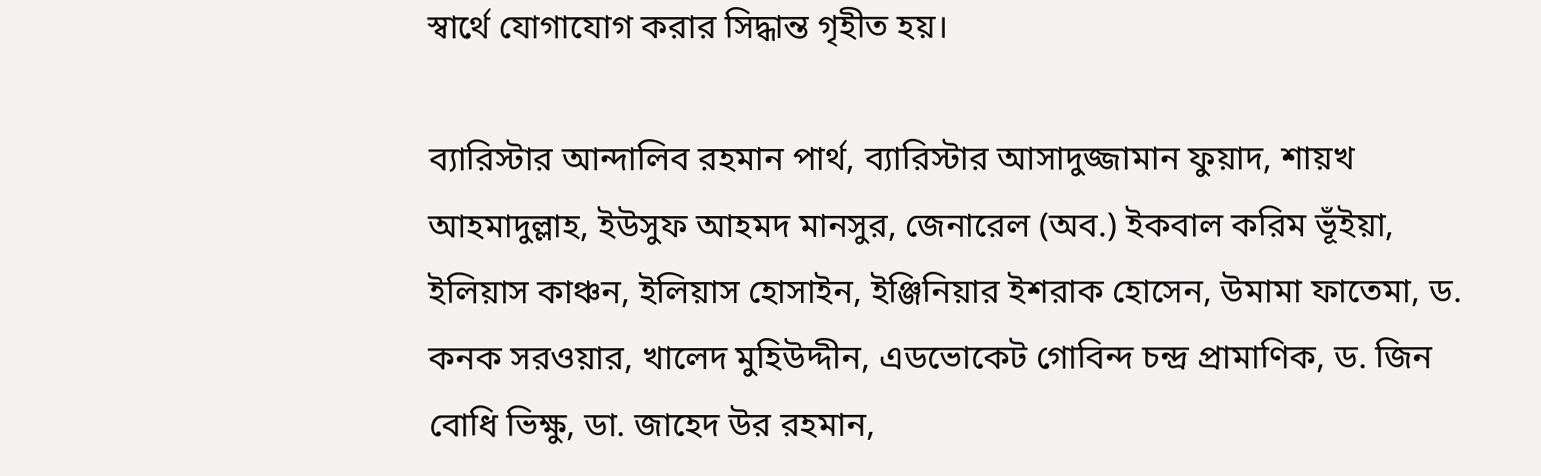স্বার্থে যোগাযোগ করার সিদ্ধান্ত গৃহীত হয়।

ব্যারিস্টার আন্দালিব রহমান পার্থ, ব্যারিস্টার আসাদুজ্জামান ফুয়াদ, শায়খ আহমাদুল্লাহ, ইউসুফ আহমদ মানসুর, জেনারেল (অব.) ইকবাল করিম ভূঁইয়া, ইলিয়াস কাঞ্চন, ইলিয়াস হোসাইন, ইঞ্জিনিয়ার ইশরাক হোসেন, উমামা ফাতেমা, ড. কনক সরওয়ার, খালেদ মুহিউদ্দীন, এডভোকেট গোবিন্দ চন্দ্র প্রামাণিক, ড. জিন বোধি ভিক্ষু, ডা. জাহেদ উর রহমান,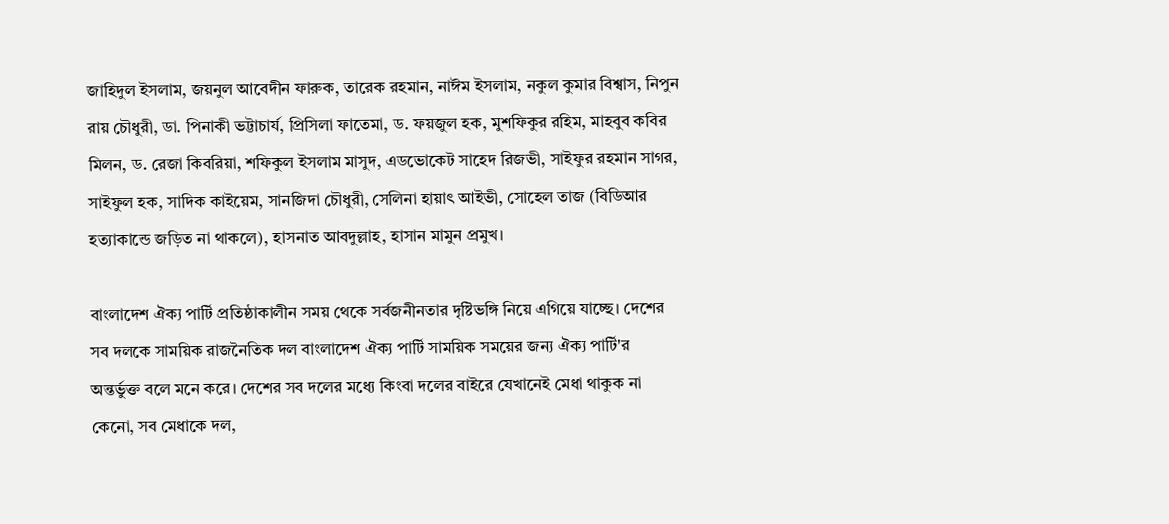জাহিদুল ইসলাম, জয়নুল আবেদীন ফারুক, তারেক রহমান, নাঈম ইসলাম, নকুল কুমার বিশ্বাস, নিপুন রায় চৌধুরী, ডা. পিনাকী ভট্টাচার্য, প্রিসিলা ফাতেমা, ড. ফয়জুল হক, মুশফিকুর রহিম, মাহবুব কবির মিলন, ড. রেজা কিবরিয়া, শফিকুল ইসলাম মাসুদ, এডভোকেট সাহেদ রিজভী, সাইফুর রহমান সাগর, সাইফুল হক, সাদিক কাইয়েম, সানজিদা চৌধুরী, সেলিনা হায়াৎ আইভী, সোহেল তাজ (বিডিআর হত্যাকান্ডে জড়িত না থাকলে), হাসনাত আবদুল্লাহ, হাসান মামুন প্রমুখ।

বাংলাদেশ ঐক্য পার্টি প্রতিষ্ঠাকালীন সময় থেকে সর্বজনীনতার দৃষ্টিভঙ্গি নিয়ে এগিয়ে যাচ্ছে। দেশের সব দলকে সাময়িক রাজনৈতিক দল বাংলাদেশ ঐক্য পার্টি সাময়িক সময়ের জন্য ঐক্য পার্টি'র অন্তর্ভুক্ত বলে মনে করে। দেশের সব দলের মধ্যে কিংবা দলের বাইরে যেখানেই মেধা থাকুক না কেনো, সব মেধাকে দল,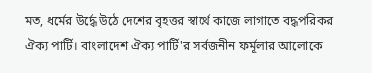মত, ধর্মের উর্দ্ধে উঠে দেশের বৃহত্তর স্বার্থে কাজে লাগাতে বদ্ধপরিকর ঐক্য পার্টি। বাংলাদেশ ঐক্য পার্টি'র সর্বজনীন ফর্মূলার আলোকে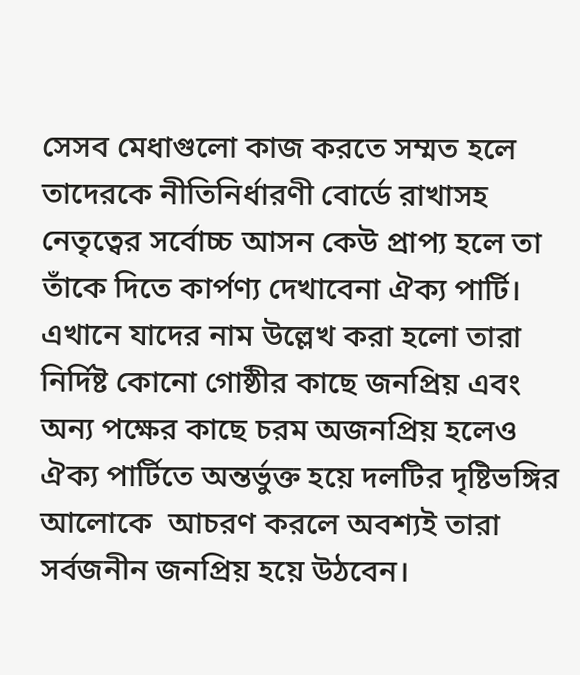সেসব মেধাগুলো কাজ করতে সম্মত হলে তাদেরকে নীতিনির্ধারণী বোর্ডে রাখাসহ নেতৃত্বের সর্বোচ্চ আসন কেউ প্রাপ্য হলে তা তাঁকে দিতে কার্পণ্য দেখাবেনা ঐক্য পার্টি। এখানে যাদের নাম উল্লেখ করা হলো তারা নির্দিষ্ট কোনো গোষ্ঠীর কাছে জনপ্রিয় এবং অন্য পক্ষের কাছে চরম অজনপ্রিয় হলেও ঐক্য পার্টিতে অন্তর্ভুক্ত হয়ে দলটির দৃষ্টিভঙ্গির আলোকে  আচরণ করলে অবশ্যই তারা সর্বজনীন জনপ্রিয় হয়ে উঠবেন।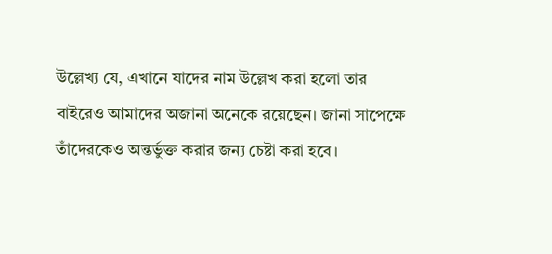উল্লেখ্য যে, এখানে যাদের নাম উল্লেখ করা হলো তার বাইরেও আমাদের অজানা অনেকে রয়েছেন। জানা সাপেক্ষে তাঁদেরকেও অন্তর্ভুক্ত করার জন্য চেষ্টা করা হবে।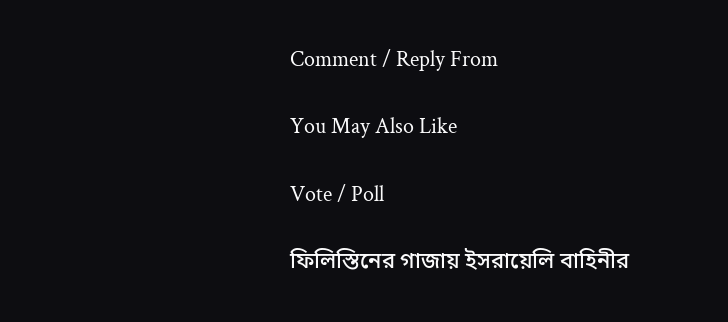Comment / Reply From

You May Also Like

Vote / Poll

ফিলিস্তিনের গাজায় ইসরায়েলি বাহিনীর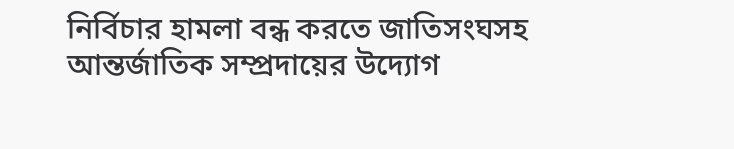নির্বিচার হামলা বন্ধ করতে জাতিসংঘসহ আন্তর্জাতিক সম্প্রদায়ের উদ্যোগ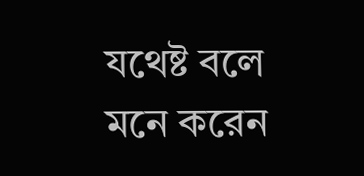যথেষ্ট বলে মনে করেন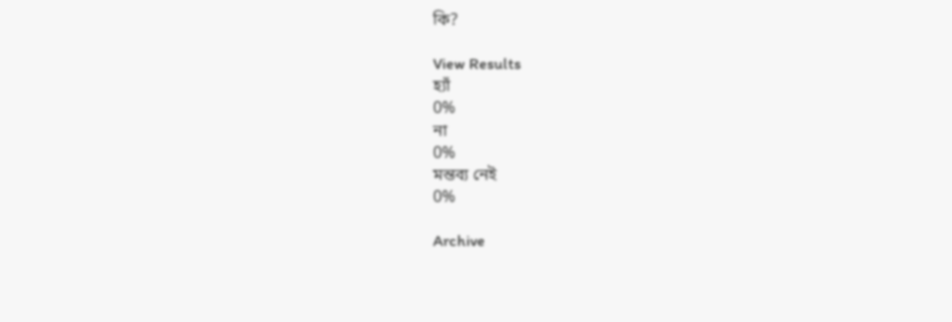কি?

View Results
হ্যাঁ
0%
না
0%
মন্তব্য নেই
0%

Archive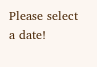Please select a date!